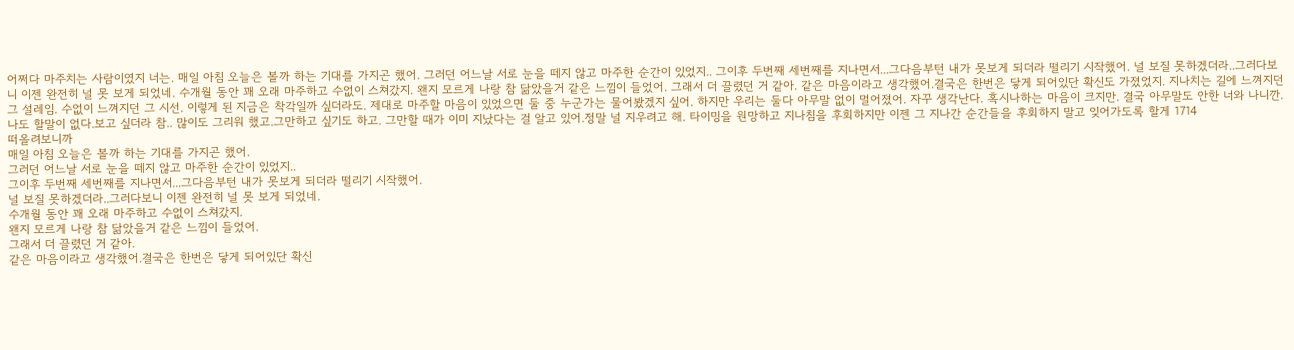어쩌다 마주치는 사람이였지 너는. 매일 아침 오늘은 볼까 하는 기대를 가지곤 했어. 그러던 어느날 서로 눈을 떼지 않고 마주한 순간이 있었지.. 그이후 두번째 세번째를 지나면서...그다음부턴 내가 못보게 되더라 떨리기 시작했어. 널 보질 못하겠더라..그러다보니 이젠 완전히 널 못 보게 되었네. 수개월 동안 꽤 오래 마주하고 수없이 스쳐갔지. 왠지 모르게 나랑 참 닮았을거 같은 느낌이 들었어. 그래서 더 끌렸던 거 같아. 같은 마음이라고 생각했어.결국은 한번은 닿게 되어있단 확신도 가졌었지. 지나치는 길에 느껴지던 그 설레임. 수없이 느껴지던 그 시선. 이렇게 된 지금은 착각일까 싶더라도. 제대로 마주할 마음이 있었으면 둘 중 누군가는 물어봤겠지 싶어. 하지만 우리는 둘다 아무말 없이 멀어졌어. 자꾸 생각난다. 혹시나하는 마음이 크지만. 결국 아무말도 안한 너와 나니깐. 나도 할말이 없다.보고 싶더라 참.. 많이도 그리워 했고.그만하고 싶기도 하고. 그만할 때가 이미 지났다는 걸 알고 있어.정말 널 지우려고 해. 타이밍을 원망하고 지나침을 후회하지만 이젠 그 지나간 순간들을 후회하지 말고 잊어가도록 할게 1714
떠올려보니까
매일 아침 오늘은 볼까 하는 기대를 가지곤 했어.
그러던 어느날 서로 눈을 떼지 않고 마주한 순간이 있었지..
그이후 두번째 세번째를 지나면서...그다음부턴 내가 못보게 되더라 떨리기 시작했어.
널 보질 못하겠더라..그러다보니 이젠 완전히 널 못 보게 되었네.
수개월 동안 꽤 오래 마주하고 수없이 스쳐갔지.
왠지 모르게 나랑 참 닮았을거 같은 느낌이 들었어.
그래서 더 끌렸던 거 같아.
같은 마음이라고 생각했어.결국은 한번은 닿게 되어있단 확신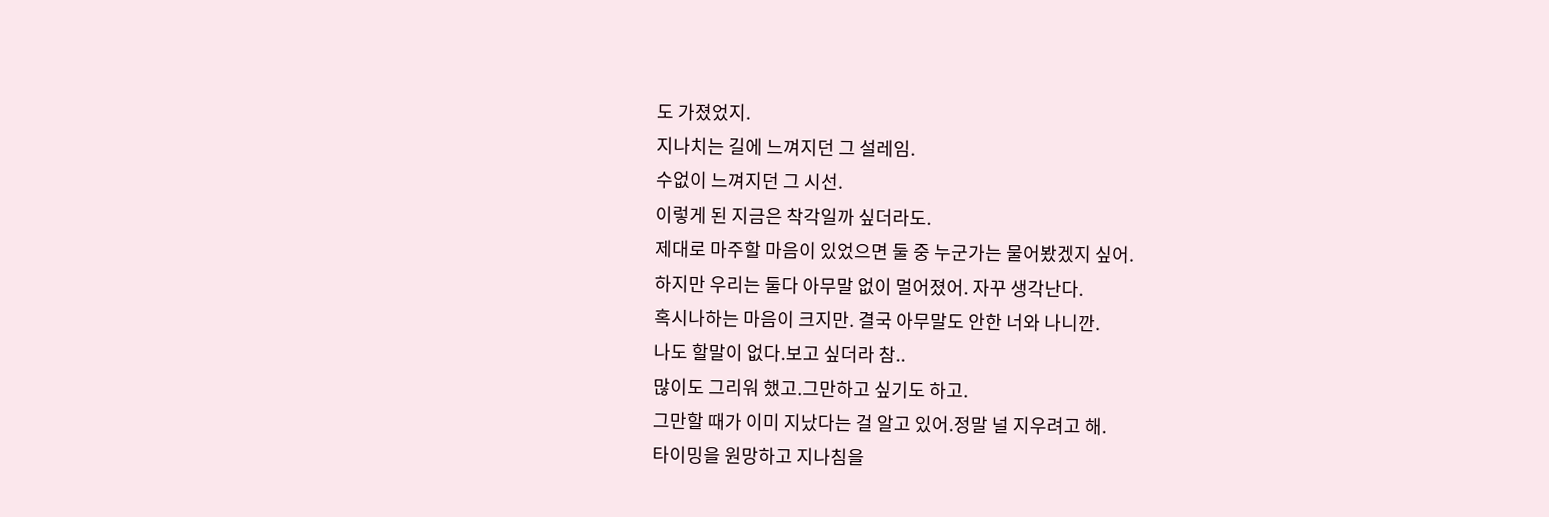도 가졌었지.
지나치는 길에 느껴지던 그 설레임.
수없이 느껴지던 그 시선.
이렇게 된 지금은 착각일까 싶더라도.
제대로 마주할 마음이 있었으면 둘 중 누군가는 물어봤겠지 싶어.
하지만 우리는 둘다 아무말 없이 멀어졌어. 자꾸 생각난다.
혹시나하는 마음이 크지만. 결국 아무말도 안한 너와 나니깐.
나도 할말이 없다.보고 싶더라 참..
많이도 그리워 했고.그만하고 싶기도 하고.
그만할 때가 이미 지났다는 걸 알고 있어.정말 널 지우려고 해.
타이밍을 원망하고 지나침을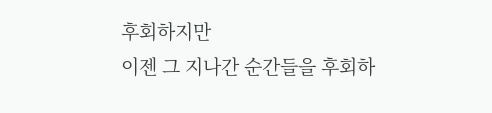후회하지만
이젠 그 지나간 순간들을 후회하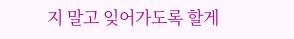지 말고 잊어가도록 할게